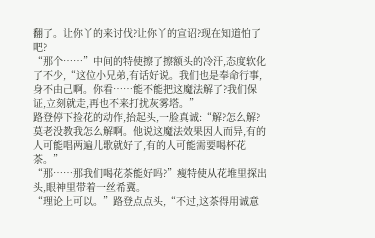翻了。让你丫的来讨伐?让你丫的宣诏?现在知道怕了吧?
“那个……”中间的特使擦了擦额头的冷汗,态度软化了不少,“这位小兄弟,有话好说。我们也是奉命行事,身不由己啊。你看……能不能把这魔法解了?我们保证,立刻就走,再也不来打扰灰雾塔。”
路登停下捡花的动作,抬起头,一脸真诚:“解?怎么解?莫老没教我怎么解啊。他说这魔法效果因人而异,有的人可能唱两遍儿歌就好了,有的人可能需要喝杯花茶。”
“那……那我们喝花茶能好吗?”瘦特使从花堆里探出头,眼神里带着一丝希冀。
“理论上可以。”路登点点头,“不过,这茶得用诚意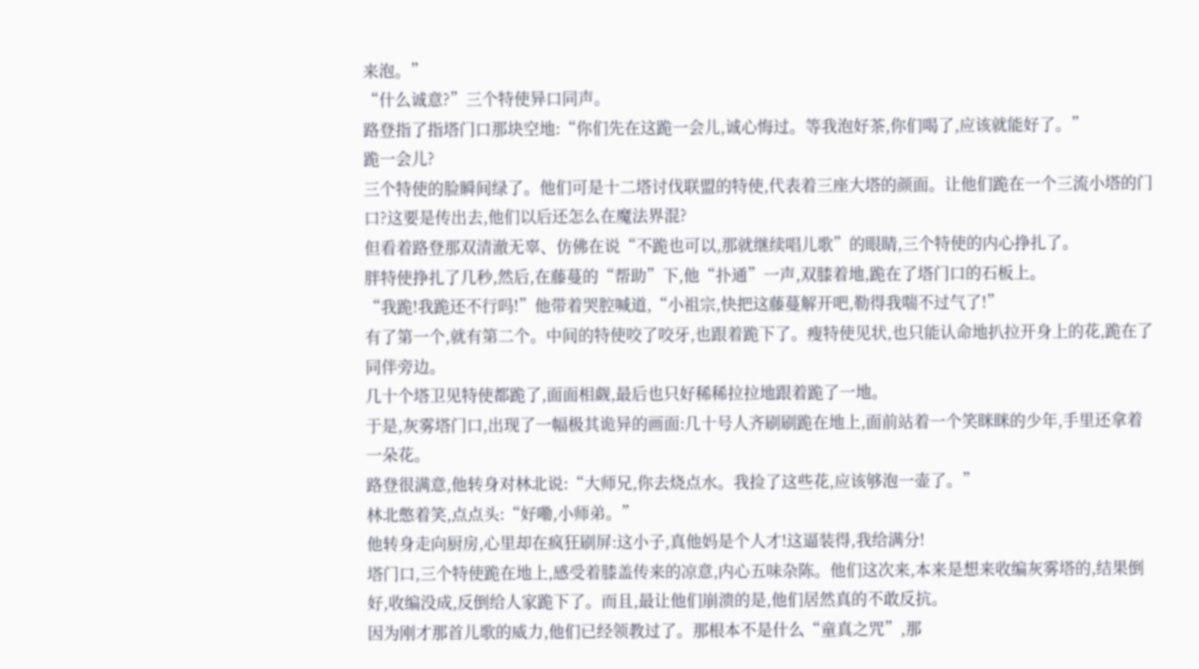来泡。”
“什么诚意?”三个特使异口同声。
路登指了指塔门口那块空地:“你们先在这跪一会儿,诚心悔过。等我泡好茶,你们喝了,应该就能好了。”
跪一会儿?
三个特使的脸瞬间绿了。他们可是十二塔讨伐联盟的特使,代表着三座大塔的颜面。让他们跪在一个三流小塔的门口?这要是传出去,他们以后还怎么在魔法界混?
但看着路登那双清澈无辜、仿佛在说“不跪也可以,那就继续唱儿歌”的眼睛,三个特使的内心挣扎了。
胖特使挣扎了几秒,然后,在藤蔓的“帮助”下,他“扑通”一声,双膝着地,跪在了塔门口的石板上。
“我跪!我跪还不行吗!”他带着哭腔喊道,“小祖宗,快把这藤蔓解开吧,勒得我喘不过气了!”
有了第一个,就有第二个。中间的特使咬了咬牙,也跟着跪下了。瘦特使见状,也只能认命地扒拉开身上的花,跪在了同伴旁边。
几十个塔卫见特使都跪了,面面相觑,最后也只好稀稀拉拉地跟着跪了一地。
于是,灰雾塔门口,出现了一幅极其诡异的画面:几十号人齐刷刷跪在地上,面前站着一个笑眯眯的少年,手里还拿着一朵花。
路登很满意,他转身对林北说:“大师兄,你去烧点水。我捡了这些花,应该够泡一壶了。”
林北憋着笑,点点头:“好嘞,小师弟。”
他转身走向厨房,心里却在疯狂刷屏:这小子,真他妈是个人才!这逼装得,我给满分!
塔门口,三个特使跪在地上,感受着膝盖传来的凉意,内心五味杂陈。他们这次来,本来是想来收编灰雾塔的,结果倒好,收编没成,反倒给人家跪下了。而且,最让他们崩溃的是,他们居然真的不敢反抗。
因为刚才那首儿歌的威力,他们已经领教过了。那根本不是什么“童真之咒”,那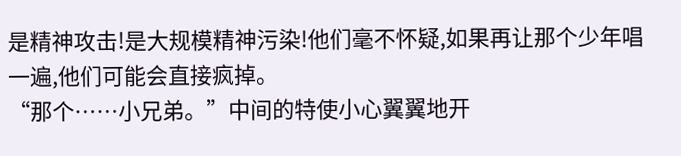是精神攻击!是大规模精神污染!他们毫不怀疑,如果再让那个少年唱一遍,他们可能会直接疯掉。
“那个……小兄弟。”中间的特使小心翼翼地开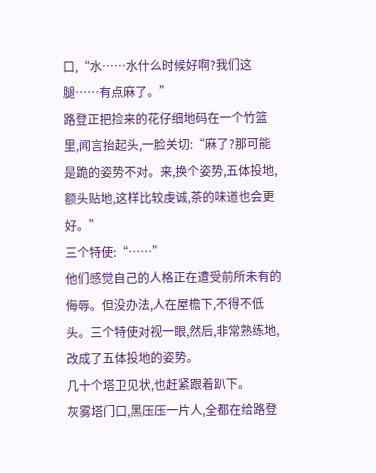口,“水……水什么时候好啊?我们这腿……有点麻了。”
路登正把捡来的花仔细地码在一个竹篮里,闻言抬起头,一脸关切:“麻了?那可能是跪的姿势不对。来,换个姿势,五体投地,额头贴地,这样比较虔诚,茶的味道也会更好。”
三个特使:“……”
他们感觉自己的人格正在遭受前所未有的侮辱。但没办法,人在屋檐下,不得不低头。三个特使对视一眼,然后,非常熟练地,改成了五体投地的姿势。
几十个塔卫见状,也赶紧跟着趴下。
灰雾塔门口,黑压压一片人,全都在给路登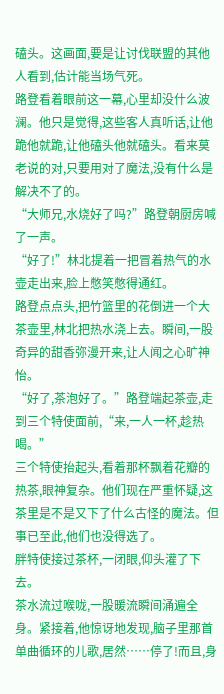磕头。这画面,要是让讨伐联盟的其他人看到,估计能当场气死。
路登看着眼前这一幕,心里却没什么波澜。他只是觉得,这些客人真听话,让他跪他就跪,让他磕头他就磕头。看来莫老说的对,只要用对了魔法,没有什么是解决不了的。
“大师兄,水烧好了吗?”路登朝厨房喊了一声。
“好了!”林北提着一把冒着热气的水壶走出来,脸上憋笑憋得通红。
路登点点头,把竹篮里的花倒进一个大茶壶里,林北把热水浇上去。瞬间,一股奇异的甜香弥漫开来,让人闻之心旷神怡。
“好了,茶泡好了。”路登端起茶壶,走到三个特使面前,“来,一人一杯,趁热喝。”
三个特使抬起头,看着那杯飘着花瓣的热茶,眼神复杂。他们现在严重怀疑,这茶里是不是又下了什么古怪的魔法。但事已至此,他们也没得选了。
胖特使接过茶杯,一闭眼,仰头灌了下去。
茶水流过喉咙,一股暖流瞬间涌遍全身。紧接着,他惊讶地发现,脑子里那首单曲循环的儿歌,居然……停了!而且,身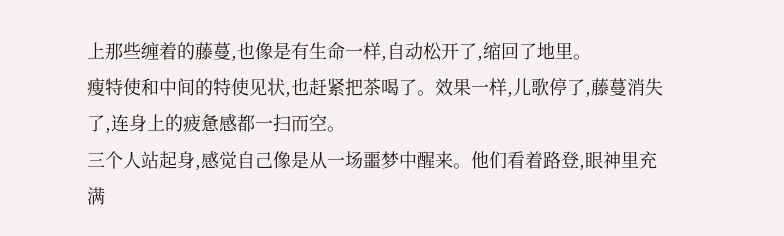上那些缠着的藤蔓,也像是有生命一样,自动松开了,缩回了地里。
瘦特使和中间的特使见状,也赶紧把茶喝了。效果一样,儿歌停了,藤蔓消失了,连身上的疲惫感都一扫而空。
三个人站起身,感觉自己像是从一场噩梦中醒来。他们看着路登,眼神里充满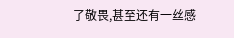了敬畏,甚至还有一丝感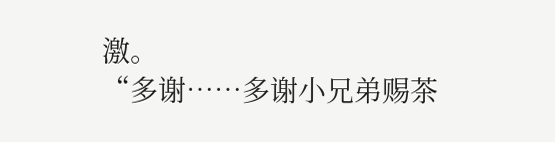激。
“多谢……多谢小兄弟赐茶